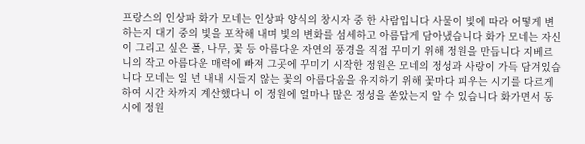프랑스의 인상파 화가 모네는 인상파 양식의 창시자 중 한 사람입니다 사물이 빛에 따라 어떻게 변하는지 대기 중의 빛을 포착해 내며 빛의 변화를 섬세하고 아름답게 담아냈습니다 화가 모네는 자신이 그리고 싶은 풀, 나무, 꽃 등 아름다운 자연의 풍경을 직접 꾸미기 위해 정원을 만듭니다 지베르니의 작고 아름다운 매력에 빠져 그곳에 꾸미기 시작한 정원은 모네의 정성과 사랑이 가득 담겨있습니다 모네는 일 년 내내 시들지 않는 꽃의 아름다움을 유지하기 위해 꽃마다 피우는 시기를 다르게 하여 시간 차까지 계산했다니 이 정원에 얼마나 많은 정성을 쏟았는지 알 수 있습니다 화가면서 동시에 정원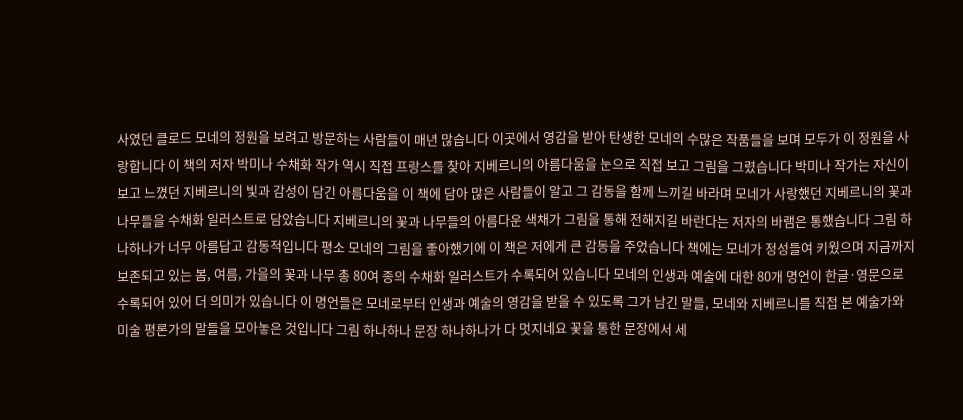사였던 클로드 모네의 정원을 보려고 방문하는 사람들이 매년 많습니다 이곳에서 영감을 받아 탄생한 모네의 수많은 작품들을 보며 모두가 이 정원을 사랑합니다 이 책의 저자 박미나 수채화 작가 역시 직접 프랑스를 찾아 지베르니의 아름다움을 눈으로 직접 보고 그림을 그렸습니다 박미나 작가는 자신이 보고 느꼈던 지베르니의 빛과 감성이 담긴 아름다움을 이 책에 담아 많은 사람들이 알고 그 감동을 함께 느끼길 바라며 모네가 사랑했던 지베르니의 꽃과 나무들을 수채화 일러스트로 담았습니다 지베르니의 꽃과 나무들의 아름다운 색채가 그림을 통해 전해지길 바란다는 저자의 바램은 통했습니다 그림 하나하나가 너무 아름답고 감동적입니다 평소 모네의 그림을 좋아했기에 이 책은 저에게 큰 감동을 주었습니다 책에는 모네가 정성들여 키웠으며 지금까지 보존되고 있는 봄, 여름, 가을의 꽃과 나무 총 80여 종의 수채화 일러스트가 수록되어 있습니다 모네의 인생과 예술에 대한 80개 명언이 한글·영문으로 수록되어 있어 더 의미가 있습니다 이 명언들은 모네로부터 인생과 예술의 영감을 받을 수 있도록 그가 남긴 말들, 모네와 지베르니를 직접 본 예술가와 미술 평론가의 말들을 모아놓은 것입니다 그림 하나하나 문장 하나하나가 다 멋지네요 꽃을 통한 문장에서 세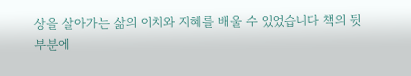상을 살아가는 삶의 이치와 지혜를 배울 수 있었습니다 책의 뒷부분에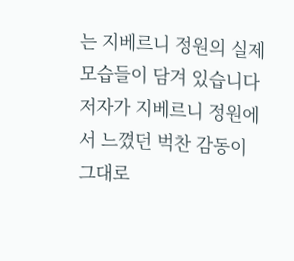는 지베르니 정원의 실제 모습들이 담겨 있습니다 저자가 지베르니 정원에서 느꼈던 벅찬 감동이 그대로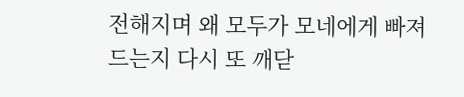전해지며 왜 모두가 모네에게 빠져드는지 다시 또 깨닫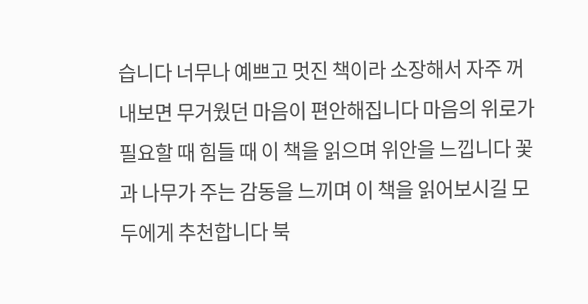습니다 너무나 예쁘고 멋진 책이라 소장해서 자주 꺼내보면 무거웠던 마음이 편안해집니다 마음의 위로가 필요할 때 힘들 때 이 책을 읽으며 위안을 느낍니다 꽃과 나무가 주는 감동을 느끼며 이 책을 읽어보시길 모두에게 추천합니다 북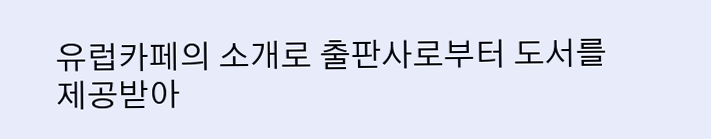유럽카페의 소개로 출판사로부터 도서를 제공받아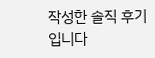작성한 솔직 후기입니다